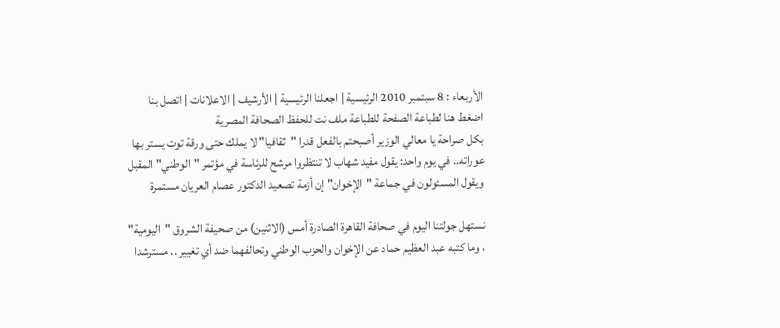الأربعاء : 8 سبتمبر 2010 الرئيسية | اجعلنا الرئيسية | الأرشيف | الاعلانات | اتصل بنا
اضغط هنا لطباعة الصفحة للطباعة ملف نت للحفظ الصحافة المصرية
بكل صراحة يا معالي الوزير أصبحتم بالفعل قدرا "ثقافيا" لا يملك حتى ورقة توت يستر بها عوراته.. في يوم واحد: يقول مفيد شهاب لا تنتظروا مرشح للرئاسة في مؤتمر "الوطني" المقبل ويقول المسئولون في جماعة "الإخوان" إن أزمة تصعيد الدكتور عصام العريان مستمرة

نستهل جولتنا اليوم في صحافة القاهرة الصادرة أمس (الاثنين) من صحيفة الشروق "اليومية" ، وما كتبه عبد العظيم حماد عن الإخوان والحزب الوطني وتحالفهما ضد أي تغيير .. مسترشدا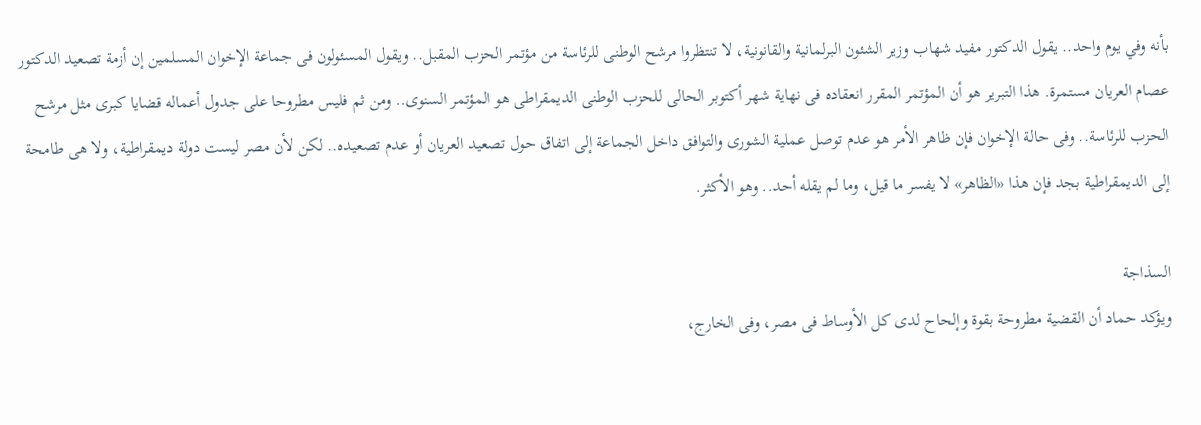بأنه وفي يوم واحد.. يقول الدكتور مفيد شهاب وزير الشئون البرلمانية والقانونية، لا تنتظروا مرشح الوطنى للرئاسة من مؤتمر الحزب المقبل.. ويقول المسئولون فى جماعة الإخوان المسلمين إن أزمة تصعيد الدكتور عصام العريان مستمرة. هذا التبرير هو أن المؤتمر المقرر انعقاده فى نهاية شهر أكتوبر الحالى للحزب الوطنى الديمقراطى هو المؤتمر السنوى.. ومن ثم فليس مطروحا على جدول أعماله قضايا كبرى مثل مرشح الحزب للرئاسة.. وفى حالة الإخوان فإن ظاهر الأمر هو عدم توصل عملية الشورى والتوافق داخل الجماعة إلى اتفاق حول تصعيد العريان أو عدم تصعيده.. لكن لأن مصر ليست دولة ديمقراطية، ولا هى طامحة إلى الديمقراطية بجد فإن هذا «الظاهر» لا يفسر ما قيل، وما لم يقله أحد.. وهو الأكثر.

السذاجة
ويؤكد حماد أن القضية مطروحة بقوة وإلحاح لدى كل الأوساط فى مصر، وفى الخارج،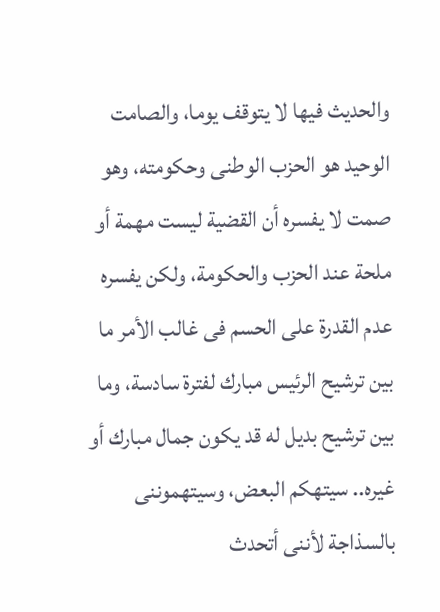والحديث فيها لا يتوقف يوما، والصامت الوحيد هو الحزب الوطنى وحكومته، وهو صمت لا يفسره أن القضية ليست مهمة أو ملحة عند الحزب والحكومة، ولكن يفسره عدم القدرة على الحسم فى غالب الأمر ما بين ترشيح الرئيس مبارك لفترة سادسة، وما بين ترشيح بديل له قد يكون جمال مبارك أو غيره.. سيتهكم البعض، وسيتهموننى بالسذاجة لأننى أتحدث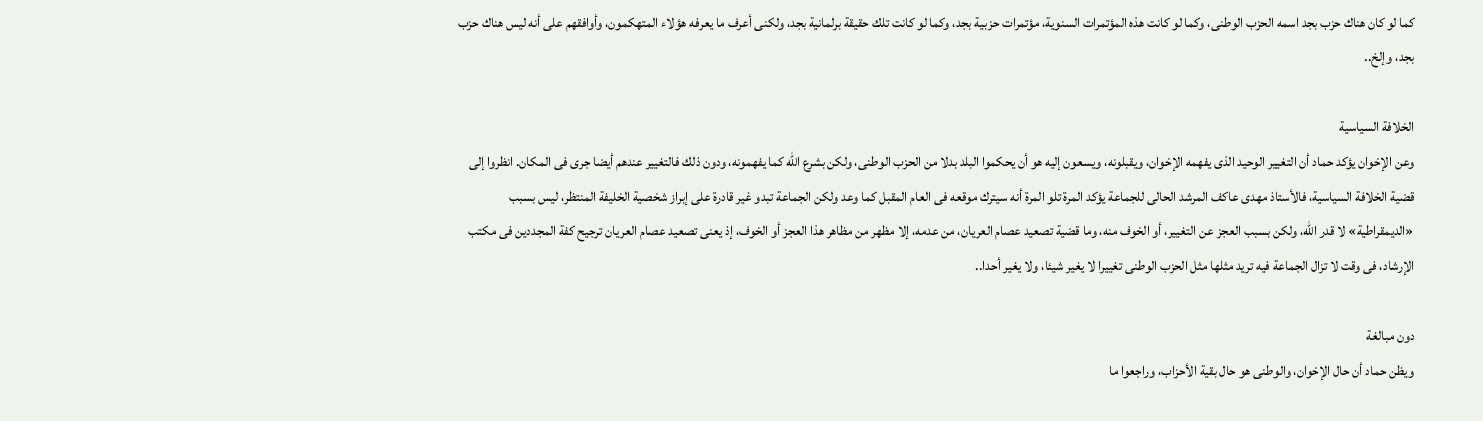كما لو كان هناك حزب بجد اسمه الحزب الوطنى، وكما لو كانت هذه المؤتمرات السنوية، مؤتمرات حزبية بجد، وكما لو كانت تلك حقيقة برلمانية بجد، ولكنى أعرف ما يعرفه هؤلاء المتهكمون، وأوافقهم على أنه ليس هناك حزب بجد، وإلخ..

الخلافة السياسية
وعن الإخوان يؤكد حماد أن التغيير الوحيد الذى يفهمه الإخوان، ويقبلونه، ويسعون إليه هو أن يحكموا البلد بدلا من الحزب الوطنى، ولكن بشرع الله كما يفهمونه، ودون ذلك فالتغيير عندهم أيضا جرى فى المكان. انظروا إلى قضية الخلافة السياسية، فالأستاذ مهدى عاكف المرشد الحالى للجماعة يؤكد المرة تلو المرة أنه سيترك موقعه فى العام المقبل كما وعد ولكن الجماعة تبدو غير قادرة على إبراز شخصية الخليفة المنتظر، ليس بسبب «الديمقراطية» لا قدر الله، ولكن بسبب العجز عن التغيير، أو الخوف منه، وما قضية تصعيد عصام العريان، من عدمه، إلا مظهر من مظاهر هذا العجز أو الخوف، إذ يعنى تصعيد عصام العريان ترجيح كفة المجددين فى مكتب الإرشاد، فى وقت لا تزال الجماعة فيه تريد مثلها مثل الحزب الوطنى تغييرا لا يغير شيئا، ولا يغير أحدا..

دون مبالغة
ويظن حماد أن حال الإخوان، والوطنى هو حال بقية الأحزاب، وراجعوا ما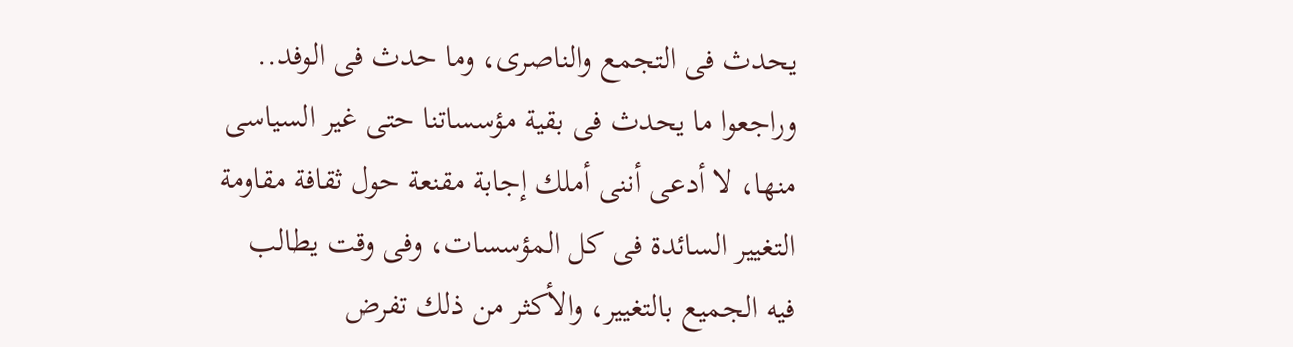يحدث فى التجمع والناصرى، وما حدث فى الوفد.. وراجعوا ما يحدث فى بقية مؤسساتنا حتى غير السياسى منها، لا أدعى أننى أملك إجابة مقنعة حول ثقافة مقاومة التغيير السائدة فى كل المؤسسات، وفى وقت يطالب فيه الجميع بالتغيير، والأكثر من ذلك تفرض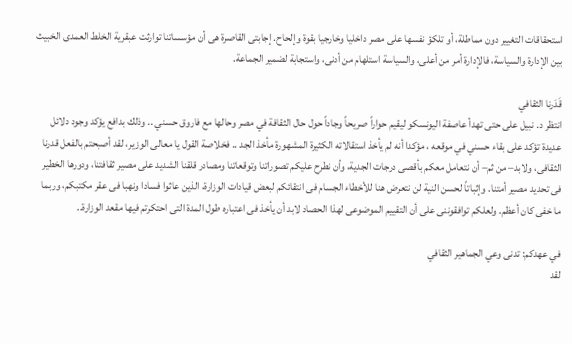استحقاقات التغيير دون مماطلة، أو تلكؤ نفسها على مصر داخليا وخارجيا بقوة وإلحاح. إجابتى القاصرة هى أن مؤسساتنا توارثت عبقرية الخلط العمدى الخبيث بين الإدارة والسياسة، فالإدارة أمر من أعلى، والسياسة استلهام من أدنى، واستجابة لضمير الجماعة.

قَدَرنا الثقافي
انتظر د. نبيل على حتى تهدأ عاصفة اليونسكو ليقيم حواراً صريحاً وجاداً حول حال الثقافة في مصر وحالها مع فاروق حسني .. وذلك بدافع يؤكد وجود دلائل عديدة تؤكد على بقاء حسني في موقعه ، مؤكدا أنه لم يأخذ استقالاته الكثيرة المشهورة مأخذ الجد .. فخلاصة القول يا معالى الوزير، لقد أصبحتم بالفعل قدرنا الثقافى، ولابد– من ثم– أن نتعامل معكم بأقصى درجات الجدية، وأن نطرح عليكم تصوراتنا وتوقعاتنا ومصادر قلقنا الشديد على مصير ثقافتنا، ودورها الخطير فى تحديد مصير أمتنا. وإثباتاً لحسن النية لن نتعرض هنا للأخطاء الجسام فى انتقائكم لبعض قيادات الوزارة، الذين عاثوا فسادا ونهبا فى عقر مكتبكم، وربما ما خفى كان أعظم. ولعلكم توافقوننى على أن التقييم الموضوعى لهذا الحصاد لابد أن يأخذ فى اعتباره طول المدة التى احتكرتم فيها مقعد الوزارة..

في عهدكم: تدنى وعي الجماهير الثقافي
لقد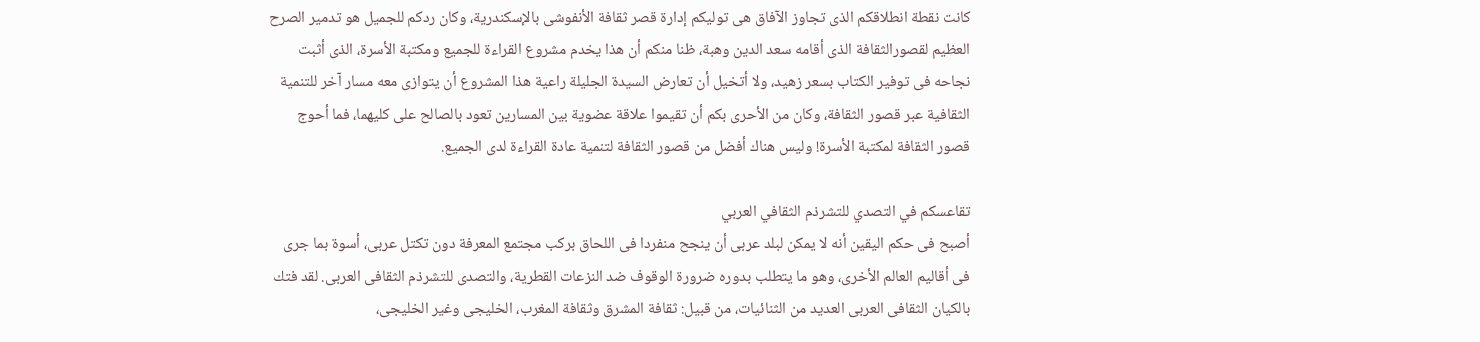كانت نقطة انطلاقكم الذى تجاوز الآفاق هى توليكم إدارة قصر ثقافة الأنفوشى بالإسكندرية، وكان ردكم للجميل هو تدمير الصرح العظيم لقصورالثقافة الذى أقامه سعد الدين وهبة، ظنا منكم أن هذا يخدم مشروع القراءة للجميع ومكتبة الأسرة، الذى أثبت نجاحه فى توفير الكتاب بسعر زهيد، ولا أتخيل أن تعارض السيدة الجليلة راعية هذا المشروع أن يتوازى معه مسار آخر للتنمية الثقافية عبر قصور الثقافة، وكان من الأحرى بكم أن تقيموا علاقة عضوية بين المسارين تعود بالصالح على كليهما، فما أحوج قصور الثقافة لمكتبة الأسرة! وليس هناك أفضل من قصور الثقافة لتنمية عادة القراءة لدى الجميع.

تقاعسكم في التصدي للتشرذم الثقافي العربي
أصبح فى حكم اليقين أنه لا يمكن لبلد عربى أن ينجح منفردا فى اللحاق بركب مجتمع المعرفة دون تكتل عربى، أسوة بما جرى فى أقاليم العالم الأخرى، وهو ما يتطلب بدوره ضرورة الوقوف ضد النزعات القطرية، والتصدى للتشرذم الثقافى العربى. لقد فتك بالكيان الثقافى العربى العديد من الثنائيات، من قبيل: ثقافة المشرق وثقافة المغرب، الخليجى وغير الخليجى،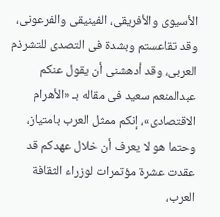الأسيوى والأفريقى، الفينيقى والفرعونى، وقد تقاعستم وبشدة فى التصدى للتشرذم العربى، وقد أدهشنى أن يقول عنكم عبدالمنعم سعيد فى مقاله بـ «الأهرام الاقتصادى»، إنكم ممثل العرب بامتياز، وحتما هو لا يعرف أن خلال عهدكم قد عقدت عشرة مؤتمرات لوزراء الثقافة العرب،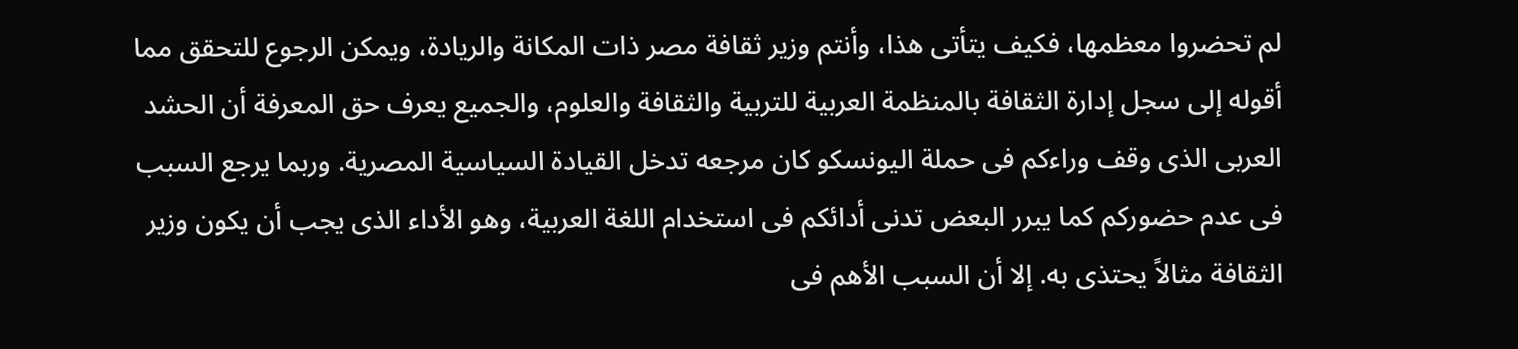لم تحضروا معظمها، فكيف يتأتى هذا، وأنتم وزير ثقافة مصر ذات المكانة والريادة، ويمكن الرجوع للتحقق مما أقوله إلى سجل إدارة الثقافة بالمنظمة العربية للتربية والثقافة والعلوم، والجميع يعرف حق المعرفة أن الحشد العربى الذى وقف وراءكم فى حملة اليونسكو كان مرجعه تدخل القيادة السياسية المصرية. وربما يرجع السبب فى عدم حضوركم كما يبرر البعض تدنى أدائكم فى استخدام اللغة العربية، وهو الأداء الذى يجب أن يكون وزير الثقافة مثالاً يحتذى به. إلا أن السبب الأهم فى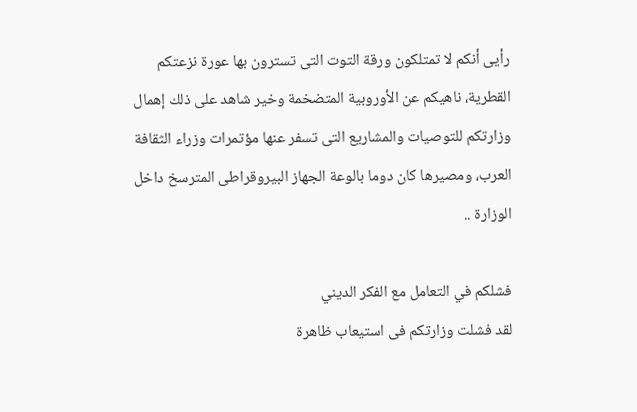رأيى أنكم لا تمتلكون ورقة التوت التى تسترون بها عورة نزعتكم القطرية، ناهيكم عن الأوروبية المتضخمة وخير شاهد على ذلك إهمال وزارتكم للتوصيات والمشاريع التى تسفر عنها مؤتمرات وزراء الثقافة العرب، ومصيرها كان دوما بالوعة الجهاز البيروقراطى المترسخ داخل الوزارة ..

فشلكم في التعامل مع الفكر الديني
لقد فشلت وزارتكم فى استيعاب ظاهرة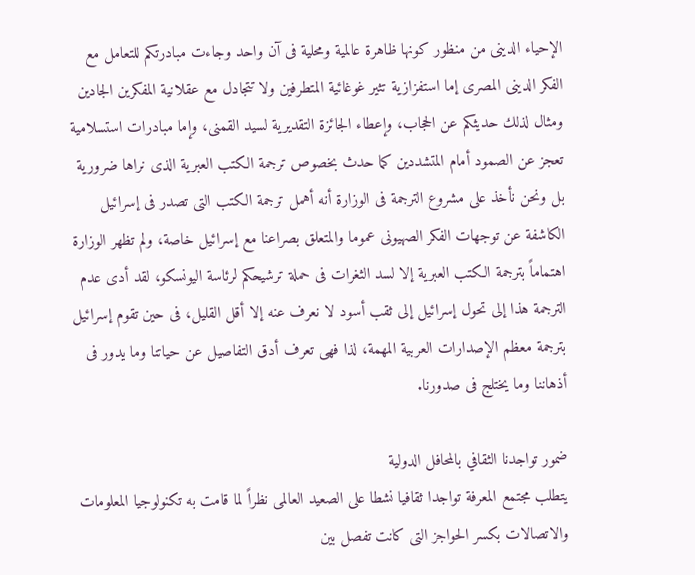الإحياء الدينى من منظور كونها ظاهرة عالمية ومحلية فى آن واحد وجاءت مبادرتكم للتعامل مع الفكر الدينى المصرى إما استفزازية تثير غوغائية المتطرفين ولا تتجادل مع عقلانية المفكرين الجادين ومثال لذلك حديثكم عن الحجاب، وإعطاء الجائزة التقديرية لسيد القمنى، وإما مبادرات استسلامية تعجز عن الصمود أمام المتشددين كما حدث بخصوص ترجمة الكتب العبرية الذى نراها ضرورية بل ونحن نأخذ على مشروع الترجمة فى الوزارة أنه أهمل ترجمة الكتب التى تصدر فى إسرائيل الكاشفة عن توجهات الفكر الصهيونى عموما والمتعلق بصراعنا مع إسرائيل خاصة، ولم تظهر الوزارة اهتماماً بترجمة الكتب العبرية إلا لسد الثغرات فى حملة ترشيحكم لرئاسة اليونسكو، لقد أدى عدم الترجمة هذا إلى تحول إسرائيل إلى ثقب أسود لا نعرف عنه إلا أقل القليل، فى حين تقوم إسرائيل بترجمة معظم الإصدارات العربية المهمة، لذا فهى تعرف أدق التفاصيل عن حياتنا وما يدور فى أذهاننا وما يختلج فى صدورنا.

ضمور تواجدنا الثقافي بالمحافل الدولية
يتطلب مجتمع المعرفة تواجدا ثقافيا نشطا على الصعيد العالمى نظراً لما قامت به تكنولوجيا المعلومات والاتصالات بكسر الحواجز التى كانت تفصل بين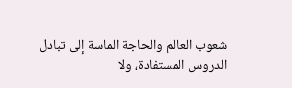شعوب العالم والحاجة الماسة إلى تبادل الدروس المستفادة، ولا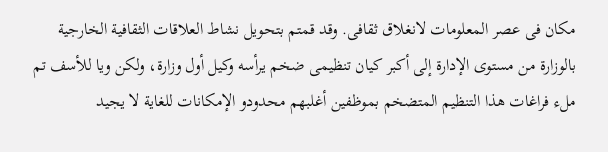مكان فى عصر المعلومات لانغلاق ثقافى. وقد قمتم بتحويل نشاط العلاقات الثقافية الخارجية بالوزارة من مستوى الإدارة إلى أكبر كيان تنظيمى ضخم يرأسه وكيل أول وزارة، ولكن ويا للأسف تم ملء فراغات هذا التنظيم المتضخم بموظفين أغلبهم محدودو الإمكانات للغاية لا يجيد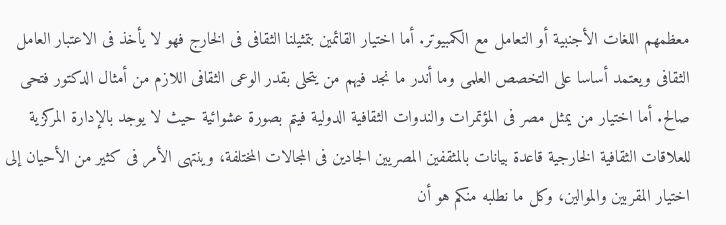معظمهم اللغات الأجنبية أو التعامل مع الكمبيوتر. أما اختيار القائمين بتمثيلنا الثقافى فى الخارج فهو لا يأخذ فى الاعتبار العامل الثقافى ويعتمد أساسا على التخصص العلمى وما أندر ما نجد فيهم من يتحلى بقدر الوعى الثقافى اللازم من أمثال الدكتور فتحى صالح. أما اختيار من يمثل مصر فى المؤتمرات والندوات الثقافية الدولية فيتم بصورة عشوائية حيث لا يوجد بالإدارة المركزية للعلاقات الثقافية الخارجية قاعدة بيانات بالمثقفين المصريين الجادين فى المجالات المختلفة، وينتهى الأمر فى كثير من الأحيان إلى اختيار المقربين والموالين، وكل ما نطلبه منكم هو أن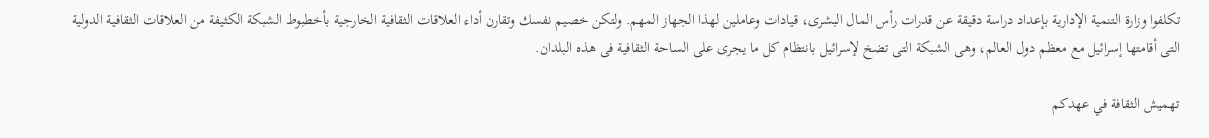تكلفوا وزارة التنمية الإدارية بإعداد دراسة دقيقة عن قدرات رأس المال البشرى، قيادات وعاملين لهذا الجهاز المهم. ولتكن خصيم نفسك وتقارن أداء العلاقات الثقافية الخارجية بأخطبوط الشبكة الكثيفة من العلاقات الثقافية الدولية التى أقامتها إسرائيل مع معظم دول العالم، وهى الشبكة التى تضخ لإسرائيل بانتظام كل ما يجرى على الساحة الثقافية فى هذه البلدان.

تهميش الثقافة في عهدكم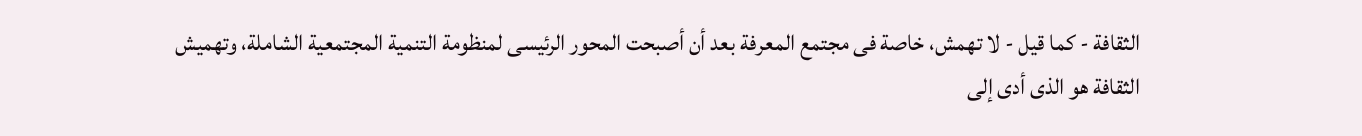الثقافة - كما قيل - لا تهمش، خاصة فى مجتمع المعرفة بعد أن أصبحت المحور الرئيسى لمنظومة التنمية المجتمعية الشاملة، وتهميش الثقافة هو الذى أدى إلى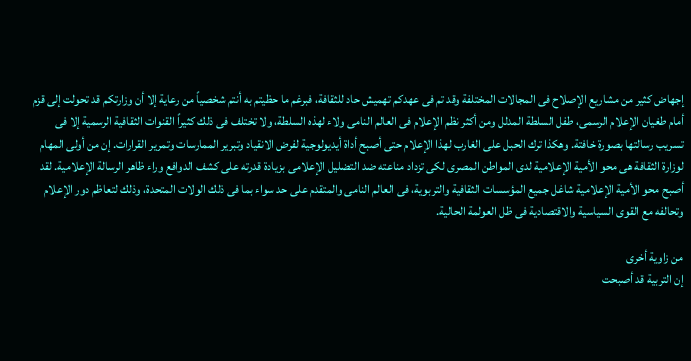إجهاض كثير من مشاريع الإصلاح فى المجالات المختلفة وقد تم فى عهدكم تهميش حاد للثقافة، فبرغم ما حظيتم به أنتم شخصياً من رعاية إلا أن وزارتكم قد تحولت إلى قزم أمام طغيان الإعلام الرسمى، طفل السلطة المدلل ومن أكثر نظم الإعلام فى العالم النامى ولاء لهذه السلطة، ولا تختلف فى ذلك كثيراً القنوات الثقافية الرسمية إلا فى تسريب رسالتها بصورة خافتة. وهكذا ترك الحبل على الغارب لهذا الإعلام حتى أصبح أداة أيديولوجية لفرض الانقياد وتبرير الممارسات وتمرير القرارات. إن من أولى المهام لوزارة الثقافة هى محو الأمية الإعلامية لدى المواطن المصرى لكى تزداد مناعته ضد التضليل الإعلامى بزيادة قدرته على كشف الدوافع وراء ظاهر الرسالة الإعلامية. لقد أصبح محو الأمية الإعلامية شاغل جميع المؤسسات الثقافية والتربوية، فى العالم النامى والمتقدم على حد سواء بما فى ذلك الولات المتحدة، وذلك لتعاظم دور الإعلام وتحالفه مع القوى السياسية والاقتصادية فى ظل العولمة الحالية.

من زاوية أخرى
إن التربية قد أصبحت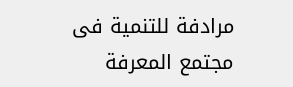مرادفة للتنمية فى مجتمع المعرفة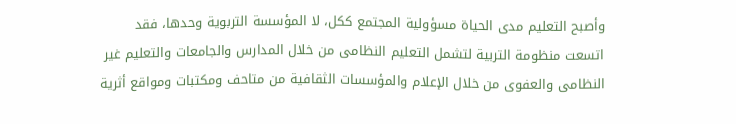وأصبح التعليم مدى الحياة مسؤولية المجتمع ككل، لا المؤسسة التربوية وحدها، فقد اتسعت منظومة التربية لتشمل التعليم النظامى من خلال المدارس والجامعات والتعليم غير النظامى والعفوى من خلال الإعلام والمؤسسات الثقافية من متاحف ومكتبات ومواقع أثرية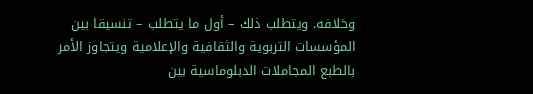وخلافه. ويتطلب ذلك – أول ما يتطلب – تنسيقا بين المؤسسات التربوية والثقافية والإعلامية ويتجاوز الأمر بالطبع المجاملات الدبلوماسية بين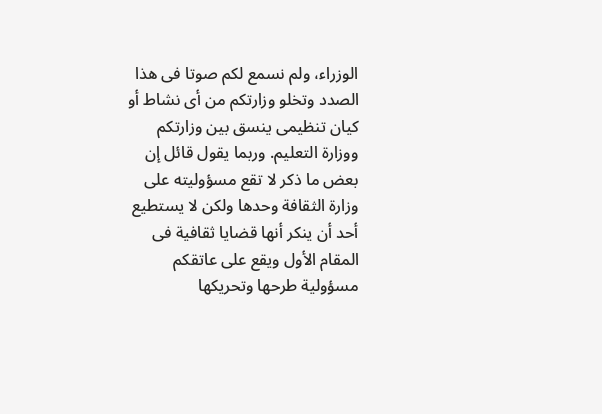الوزراء، ولم نسمع لكم صوتا فى هذا الصدد وتخلو وزارتكم من أى نشاط أو كيان تنظيمى ينسق بين وزارتكم ووزارة التعليم. وربما يقول قائل إن بعض ما ذكر لا تقع مسؤوليته على وزارة الثقافة وحدها ولكن لا يستطيع أحد أن ينكر أنها قضايا ثقافية فى المقام الأول ويقع على عاتقكم مسؤولية طرحها وتحريكها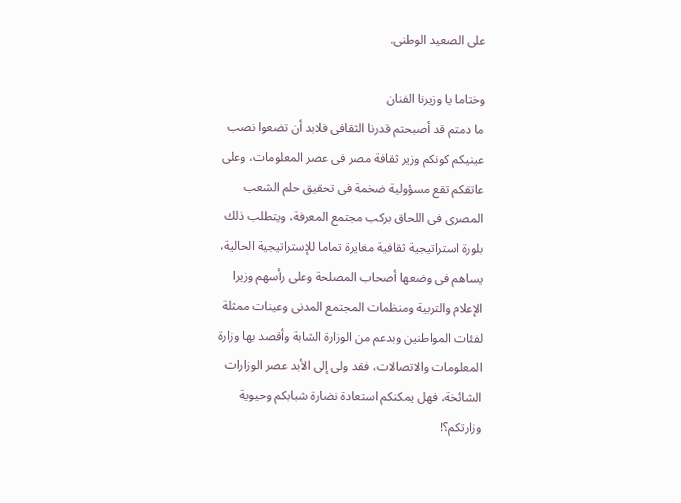على الصعيد الوطنى.

وختاما يا وزيرنا الفنان
ما دمتم قد أصبحتم قدرنا الثقافى فلابد أن تضعوا نصب عينيكم كونكم وزير ثقافة مصر فى عصر المعلومات، وعلى عاتقكم تقع مسؤولية ضخمة فى تحقيق حلم الشعب المصرى فى اللحاق بركب مجتمع المعرفة، ويتطلب ذلك بلورة استراتيجية ثقافية مغايرة تماما للإستراتيجية الحالية، يساهم فى وضعها أصحاب المصلحة وعلى رأسهم وزيرا الإعلام والتربية ومنظمات المجتمع المدنى وعينات ممثلة لفئات المواطنين وبدعم من الوزارة الشابة وأقصد بها وزارة المعلومات والاتصالات، فقد ولى إلى الأبد عصر الوزارات الشائخة، فهل يمكنكم استعادة نضارة شبابكم وحيوية وزارتكم؟!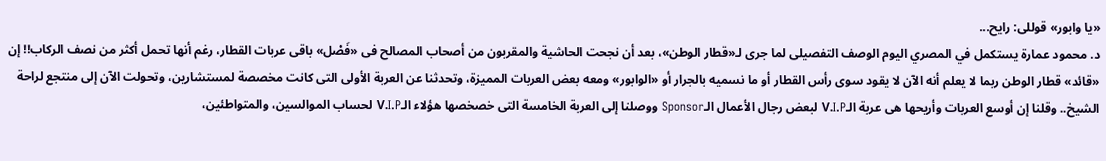«يا وابور» قوللى: رايح...
د. محمود عمارة يستكمل في المصري اليوم الوصف التفصيلى لما جرى لـ«قطار الوطن»، بعد أن نجحت الحاشية والمقربون من أصحاب المصالح فى «فَصْل» باقى عربات القطار، رغم أنها تحمل أكثر من نصف الركاب!! إن «قائد» قطار الوطن ربما لا يعلم أنه الآن لا يقود سوى رأس القطار أو ما نسميه بالجرار أو «الوابور» ومعه بعض العربات المميزة، وتحدثنا عن العربة الأولى التى كانت مخصصة لمستشارين، وتحولت الآن إلى منتجع لراحة الشيخ.. وقلنا إن أوسع العربات وأريحها هى عربة الـV.I.P لبعض رجال الأعمال الـSponsor ووصلنا إلى العربة الخامسة التى خصخصها هؤلاء الـV.I.P لحساب الموالسين، والمتواطئين،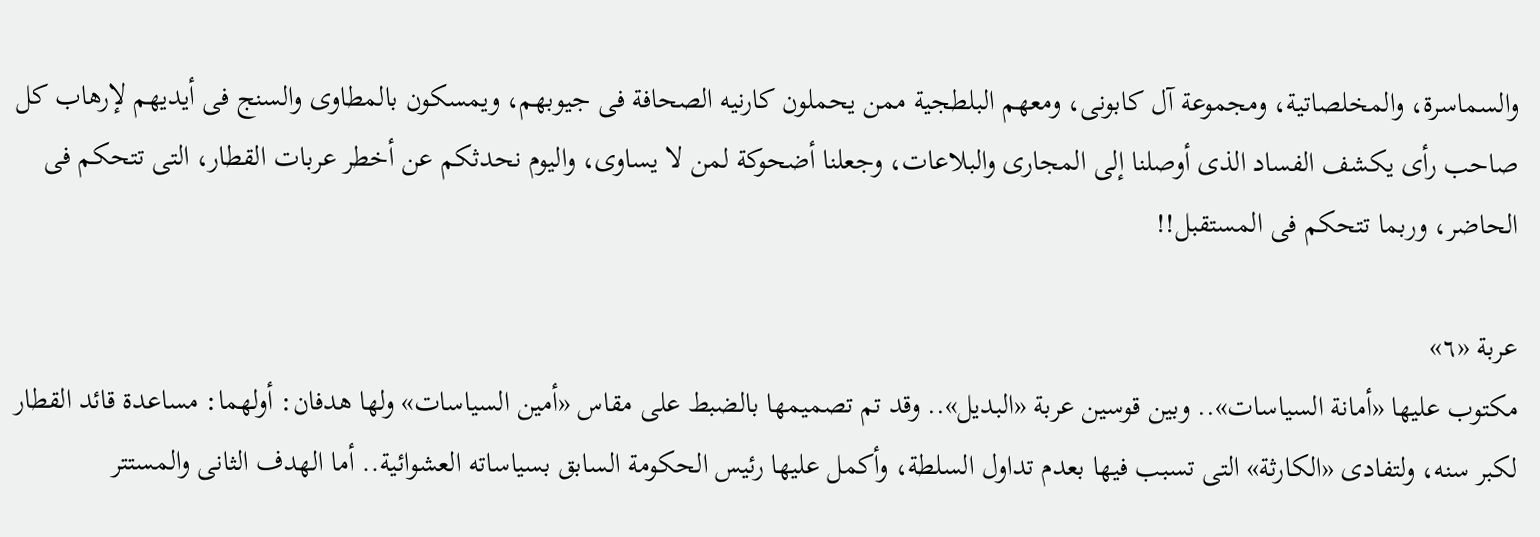والسماسرة، والمخلصاتية، ومجموعة آل كابونى، ومعهم البلطجية ممن يحملون كارنيه الصحافة فى جيوبهم، ويمسكون بالمطاوى والسنج فى أيديهم لإرهاب كل صاحب رأى يكشف الفساد الذى أوصلنا إلى المجارى والبلاعات، وجعلنا أضحوكة لمن لا يساوى، واليوم نحدثكم عن أخطر عربات القطار، التى تتحكم فى الحاضر، وربما تتحكم فى المستقبل!!

عربة «٦»
مكتوب عليها «أمانة السياسات».. وبين قوسين عربة «البديل».. وقد تم تصميمها بالضبط على مقاس «أمين السياسات» ولها هدفان: أولهما: مساعدة قائد القطار لكبر سنه، ولتفادى «الكارثة» التى تسبب فيها بعدم تداول السلطة، وأكمل عليها رئيس الحكومة السابق بسياساته العشوائية.. أما الهدف الثانى والمستتر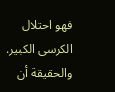فهو احتلال الكرسى الكبير. والحقيقة أن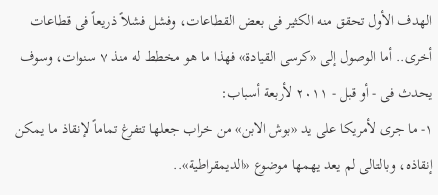الهدف الأول تحقق منه الكثير فى بعض القطاعات، وفشل فشلاً ذريعاً فى قطاعات أخرى.. أما الوصول إلى «كرسى القيادة» فهذا ما هو مخطط له منذ ٧ سنوات، وسوف يحدث فى - أو قبل - ٢٠١١ لأربعة أسباب:
١- ما جرى لأمريكا على يد «بوش الابن» من خراب جعلها تتفرغ تماماً لإنقاذ ما يمكن إنقاذه، وبالتالى لم يعد يهمها موضوع «الديمقراطية»..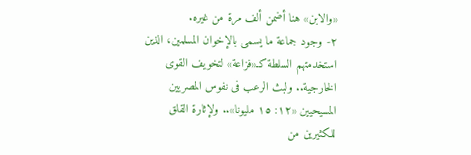«والابن» هنا أضمن ألف مرة من غيره.
٢- وجود جماعة ما يسمى بالإخوان المسلمين، الذين استخدمتهم السلطة كـ«فزاعة» لتخويف القوى الخارجية.. ولبث الرعب فى نفوس المصريين المسيحيين «١٢: ١٥ مليونا».. ولإثارة القلق للكثيرين من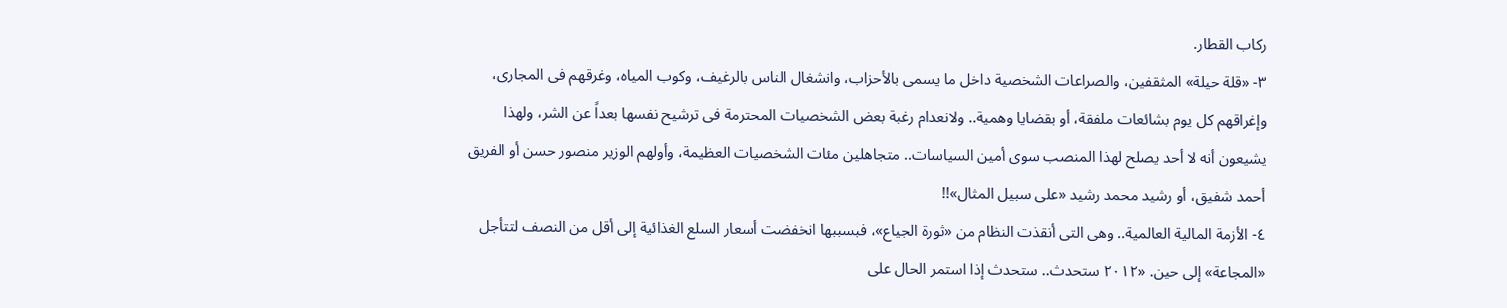ركاب القطار.
٣- «قلة حيلة» المثقفين، والصراعات الشخصية داخل ما يسمى بالأحزاب، وانشغال الناس بالرغيف، وكوب المياه، وغرقهم فى المجارى، وإغراقهم كل يوم بشائعات ملفقة، أو بقضايا وهمية.. ولانعدام رغبة بعض الشخصيات المحترمة فى ترشيح نفسها بعداً عن الشر، ولهذا يشيعون أنه لا أحد يصلح لهذا المنصب سوى أمين السياسات.. متجاهلين مئات الشخصيات العظيمة، وأولهم الوزير منصور حسن أو الفريق أحمد شفيق، أو رشيد محمد رشيد «على سبيل المثال»!!
٤- الأزمة المالية العالمية.. وهى التى أنقذت النظام من «ثورة الجياع»، فبسببها انخفضت أسعار السلع الغذائية إلى أقل من النصف لتتأجل «المجاعة» إلى حين. «٢٠١٢ ستحدث.. ستحدث إذا استمر الحال على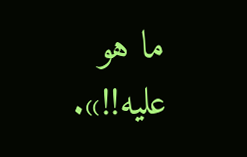ما هو عليه!!».